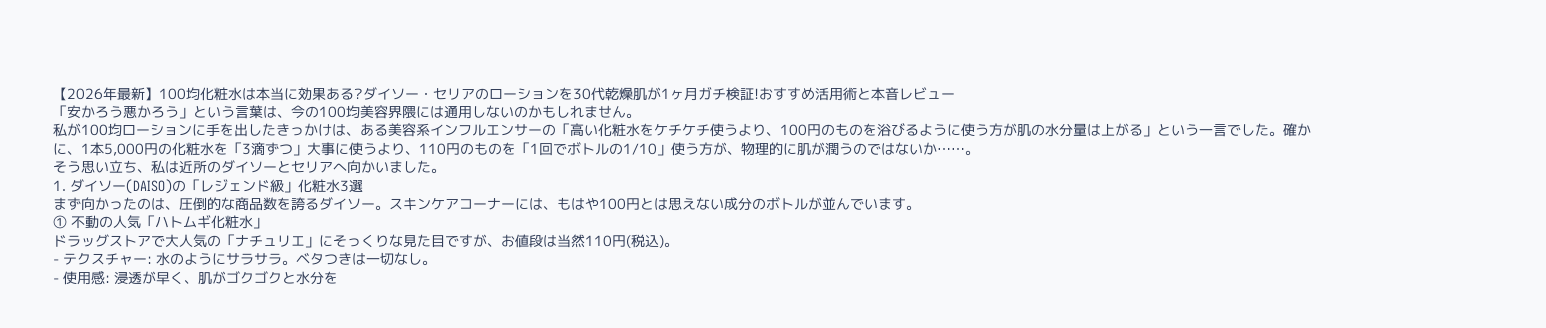【2026年最新】100均化粧水は本当に効果ある?ダイソー・セリアのローションを30代乾燥肌が1ヶ月ガチ検証!おすすめ活用術と本音レビュー
「安かろう悪かろう」という言葉は、今の100均美容界隈には通用しないのかもしれません。
私が100均ローションに手を出したきっかけは、ある美容系インフルエンサーの「高い化粧水をケチケチ使うより、100円のものを浴びるように使う方が肌の水分量は上がる」という一言でした。確かに、1本5,000円の化粧水を「3滴ずつ」大事に使うより、110円のものを「1回でボトルの1/10」使う方が、物理的に肌が潤うのではないか……。
そう思い立ち、私は近所のダイソーとセリアへ向かいました。
1. ダイソー(DAISO)の「レジェンド級」化粧水3選
まず向かったのは、圧倒的な商品数を誇るダイソー。スキンケアコーナーには、もはや100円とは思えない成分のボトルが並んでいます。
① 不動の人気「ハトムギ化粧水」
ドラッグストアで大人気の「ナチュリエ」にそっくりな見た目ですが、お値段は当然110円(税込)。
- テクスチャー: 水のようにサラサラ。ベタつきは一切なし。
- 使用感: 浸透が早く、肌がゴクゴクと水分を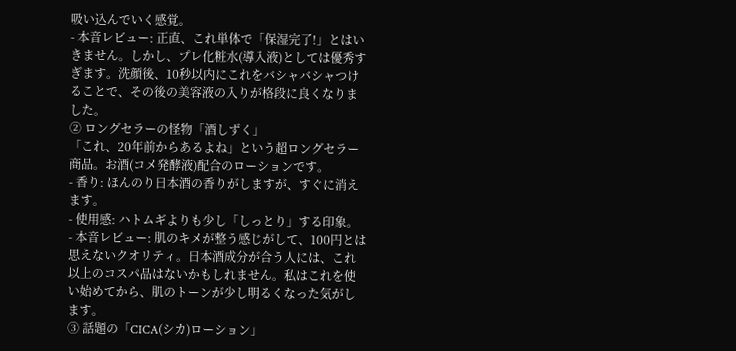吸い込んでいく感覚。
- 本音レビュー: 正直、これ単体で「保湿完了!」とはいきません。しかし、プレ化粧水(導入液)としては優秀すぎます。洗顔後、10秒以内にこれをバシャバシャつけることで、その後の美容液の入りが格段に良くなりました。
② ロングセラーの怪物「酒しずく」
「これ、20年前からあるよね」という超ロングセラー商品。お酒(コメ発酵液)配合のローションです。
- 香り: ほんのり日本酒の香りがしますが、すぐに消えます。
- 使用感: ハトムギよりも少し「しっとり」する印象。
- 本音レビュー: 肌のキメが整う感じがして、100円とは思えないクオリティ。日本酒成分が合う人には、これ以上のコスパ品はないかもしれません。私はこれを使い始めてから、肌のトーンが少し明るくなった気がします。
③ 話題の「CICA(シカ)ローション」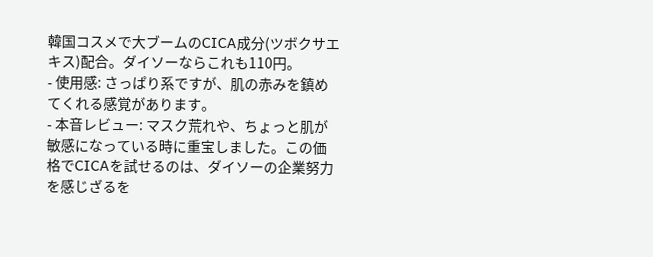韓国コスメで大ブームのCICA成分(ツボクサエキス)配合。ダイソーならこれも110円。
- 使用感: さっぱり系ですが、肌の赤みを鎮めてくれる感覚があります。
- 本音レビュー: マスク荒れや、ちょっと肌が敏感になっている時に重宝しました。この価格でCICAを試せるのは、ダイソーの企業努力を感じざるを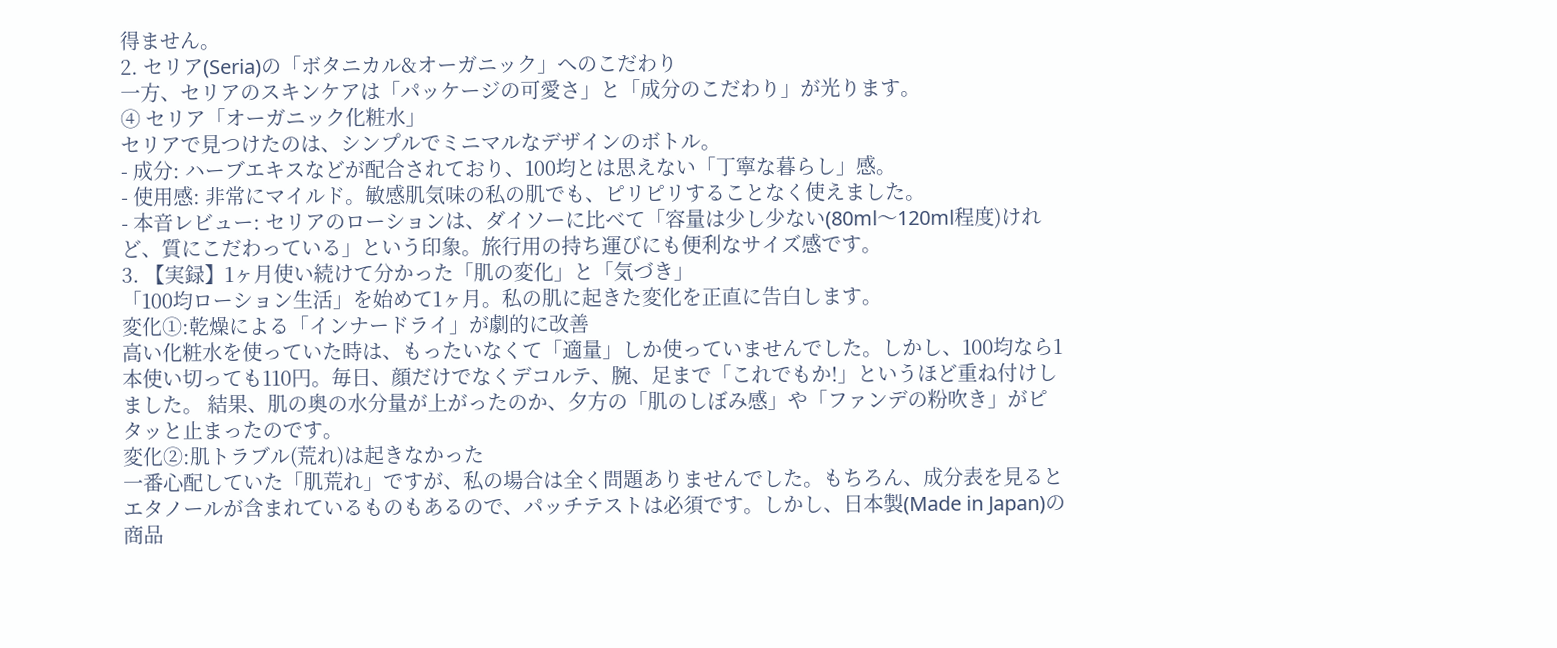得ません。
2. セリア(Seria)の「ボタニカル&オーガニック」へのこだわり
一方、セリアのスキンケアは「パッケージの可愛さ」と「成分のこだわり」が光ります。
④ セリア「オーガニック化粧水」
セリアで見つけたのは、シンプルでミニマルなデザインのボトル。
- 成分: ハーブエキスなどが配合されており、100均とは思えない「丁寧な暮らし」感。
- 使用感: 非常にマイルド。敏感肌気味の私の肌でも、ピリピリすることなく使えました。
- 本音レビュー: セリアのローションは、ダイソーに比べて「容量は少し少ない(80ml〜120ml程度)けれど、質にこだわっている」という印象。旅行用の持ち運びにも便利なサイズ感です。
3. 【実録】1ヶ月使い続けて分かった「肌の変化」と「気づき」
「100均ローション生活」を始めて1ヶ月。私の肌に起きた変化を正直に告白します。
変化①:乾燥による「インナードライ」が劇的に改善
高い化粧水を使っていた時は、もったいなくて「適量」しか使っていませんでした。しかし、100均なら1本使い切っても110円。毎日、顔だけでなくデコルテ、腕、足まで「これでもか!」というほど重ね付けしました。 結果、肌の奥の水分量が上がったのか、夕方の「肌のしぼみ感」や「ファンデの粉吹き」がピタッと止まったのです。
変化②:肌トラブル(荒れ)は起きなかった
一番心配していた「肌荒れ」ですが、私の場合は全く問題ありませんでした。もちろん、成分表を見るとエタノールが含まれているものもあるので、パッチテストは必須です。しかし、日本製(Made in Japan)の商品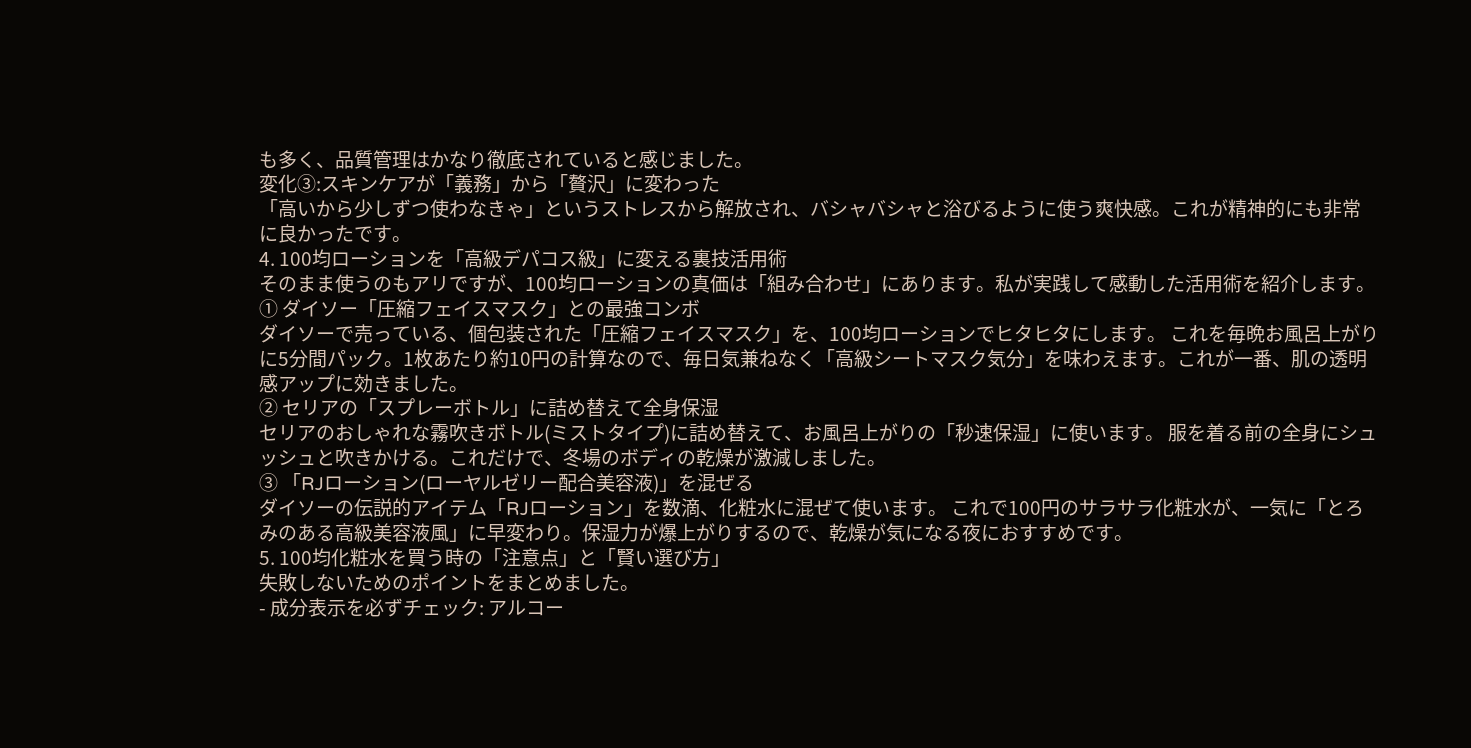も多く、品質管理はかなり徹底されていると感じました。
変化③:スキンケアが「義務」から「贅沢」に変わった
「高いから少しずつ使わなきゃ」というストレスから解放され、バシャバシャと浴びるように使う爽快感。これが精神的にも非常に良かったです。
4. 100均ローションを「高級デパコス級」に変える裏技活用術
そのまま使うのもアリですが、100均ローションの真価は「組み合わせ」にあります。私が実践して感動した活用術を紹介します。
① ダイソー「圧縮フェイスマスク」との最強コンボ
ダイソーで売っている、個包装された「圧縮フェイスマスク」を、100均ローションでヒタヒタにします。 これを毎晩お風呂上がりに5分間パック。1枚あたり約10円の計算なので、毎日気兼ねなく「高級シートマスク気分」を味わえます。これが一番、肌の透明感アップに効きました。
② セリアの「スプレーボトル」に詰め替えて全身保湿
セリアのおしゃれな霧吹きボトル(ミストタイプ)に詰め替えて、お風呂上がりの「秒速保湿」に使います。 服を着る前の全身にシュッシュと吹きかける。これだけで、冬場のボディの乾燥が激減しました。
③ 「RJローション(ローヤルゼリー配合美容液)」を混ぜる
ダイソーの伝説的アイテム「RJローション」を数滴、化粧水に混ぜて使います。 これで100円のサラサラ化粧水が、一気に「とろみのある高級美容液風」に早変わり。保湿力が爆上がりするので、乾燥が気になる夜におすすめです。
5. 100均化粧水を買う時の「注意点」と「賢い選び方」
失敗しないためのポイントをまとめました。
- 成分表示を必ずチェック: アルコー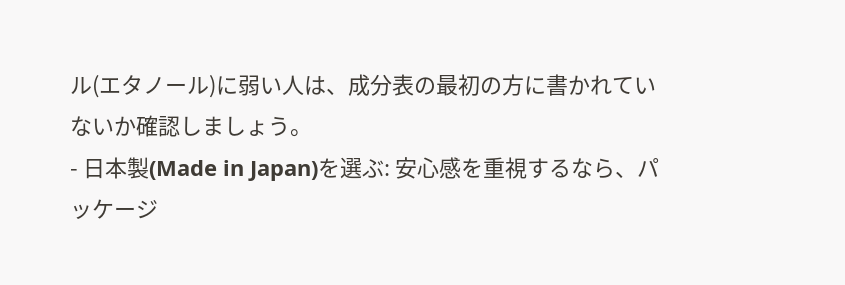ル(エタノール)に弱い人は、成分表の最初の方に書かれていないか確認しましょう。
- 日本製(Made in Japan)を選ぶ: 安心感を重視するなら、パッケージ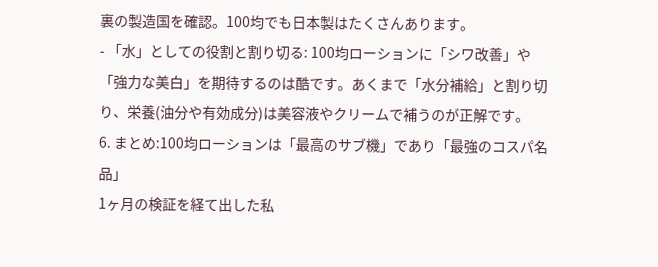裏の製造国を確認。100均でも日本製はたくさんあります。
- 「水」としての役割と割り切る: 100均ローションに「シワ改善」や「強力な美白」を期待するのは酷です。あくまで「水分補給」と割り切り、栄養(油分や有効成分)は美容液やクリームで補うのが正解です。
6. まとめ:100均ローションは「最高のサブ機」であり「最強のコスパ名品」
1ヶ月の検証を経て出した私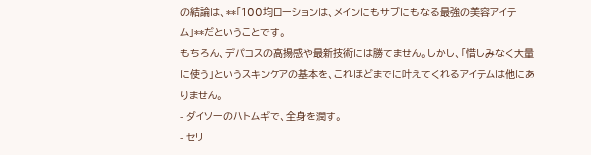の結論は、**「100均ローションは、メインにもサブにもなる最強の美容アイテム」**だということです。
もちろん、デパコスの高揚感や最新技術には勝てません。しかし、「惜しみなく大量に使う」というスキンケアの基本を、これほどまでに叶えてくれるアイテムは他にありません。
- ダイソーのハトムギで、全身を潤す。
- セリ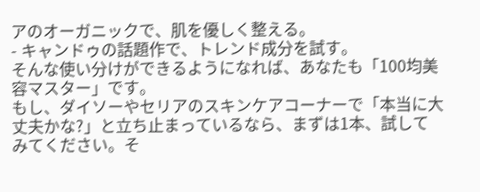アのオーガニックで、肌を優しく整える。
- キャンドゥの話題作で、トレンド成分を試す。
そんな使い分けができるようになれば、あなたも「100均美容マスター」です。
もし、ダイソーやセリアのスキンケアコーナーで「本当に大丈夫かな?」と立ち止まっているなら、まずは1本、試してみてください。そ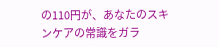の110円が、あなたのスキンケアの常識をガラ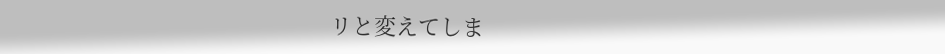リと変えてしま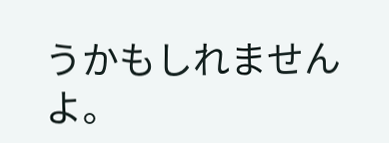うかもしれませんよ。